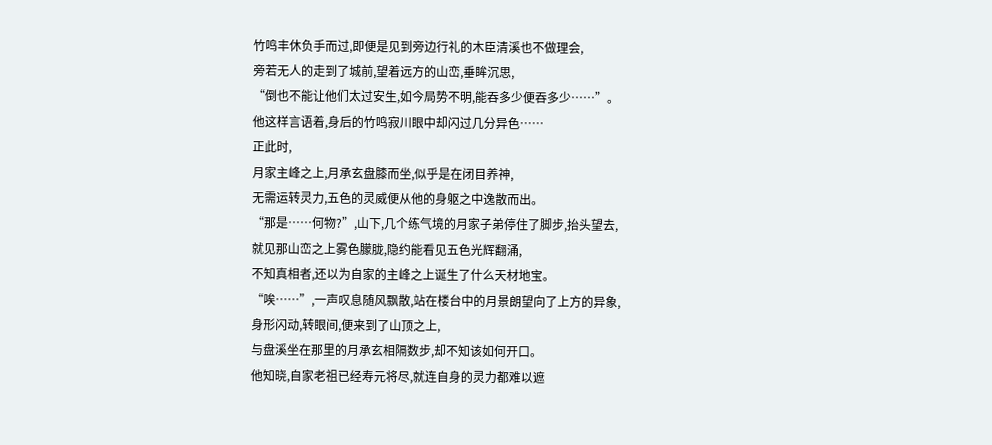竹鸣丰休负手而过,即便是见到旁边行礼的木臣清溪也不做理会,
旁若无人的走到了城前,望着远方的山峦,垂眸沉思,
“倒也不能让他们太过安生,如今局势不明,能吞多少便吞多少……”。
他这样言语着,身后的竹鸣寂川眼中却闪过几分异色……
正此时,
月家主峰之上,月承玄盘膝而坐,似乎是在闭目养神,
无需运转灵力,五色的灵威便从他的身躯之中逸散而出。
“那是……何物?”,山下,几个练气境的月家子弟停住了脚步,抬头望去,
就见那山峦之上雾色朦胧,隐约能看见五色光辉翻涌,
不知真相者,还以为自家的主峰之上诞生了什么天材地宝。
“唉……”,一声叹息随风飘散,站在楼台中的月景朗望向了上方的异象,
身形闪动,转眼间,便来到了山顶之上,
与盘溪坐在那里的月承玄相隔数步,却不知该如何开口。
他知晓,自家老祖已经寿元将尽,就连自身的灵力都难以遮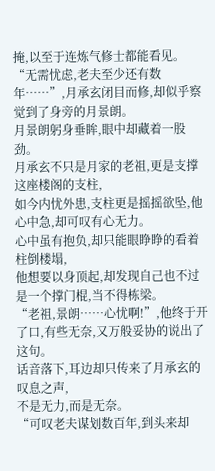掩,以至于连炼气修士都能看见。
“无需忧虑,老夫至少还有数年……”,月承玄闭目而修,却似乎察觉到了身旁的月景朗。
月景朗躬身垂眸,眼中却藏着一股劲。
月承玄不只是月家的老祖,更是支撑这座楼阁的支柱,
如今内忧外患,支柱更是摇摇欲坠,他心中急,却可叹有心无力。
心中虽有抱负,却只能眼睁睁的看着柱倒楼塌,
他想要以身顶起,却发现自己也不过是一个撑门棍,当不得栋梁。
“老祖,景朗……心忧啊!”,他终于开了口,有些无奈,又万般妥协的说出了这句。
话音落下,耳边却只传来了月承玄的叹息之声,
不是无力,而是无奈。
“可叹老夫谋划数百年,到头来却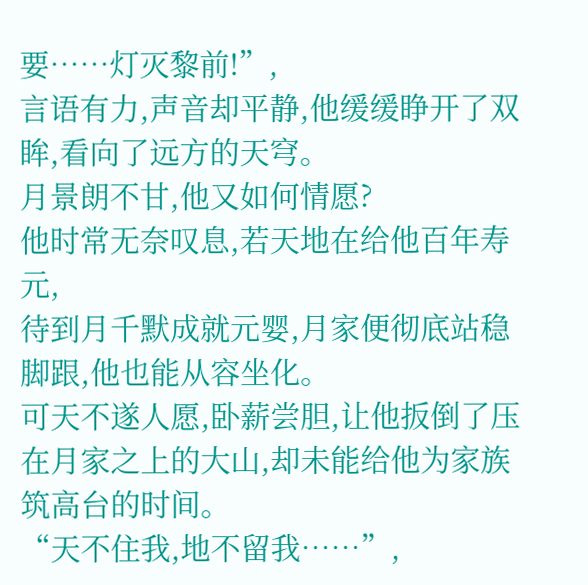要……灯灭黎前!”,
言语有力,声音却平静,他缓缓睁开了双眸,看向了远方的天穹。
月景朗不甘,他又如何情愿?
他时常无奈叹息,若天地在给他百年寿元,
待到月千默成就元婴,月家便彻底站稳脚跟,他也能从容坐化。
可天不遂人愿,卧薪尝胆,让他扳倒了压在月家之上的大山,却未能给他为家族筑高台的时间。
“天不住我,地不留我……”,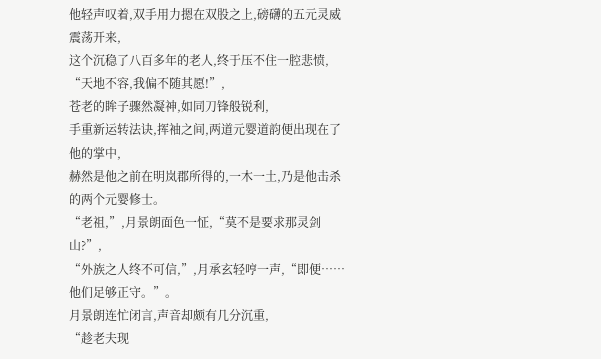他轻声叹着,双手用力摁在双股之上,磅礴的五元灵威震荡开来,
这个沉稳了八百多年的老人,终于压不住一腔悲愤,
“天地不容,我偏不随其愿!”,
苍老的眸子骤然凝神,如同刀锋般锐利,
手重新运转法诀,挥袖之间,两道元婴道韵便出现在了他的掌中,
赫然是他之前在明岚郡所得的,一木一土,乃是他击杀的两个元婴修士。
“老祖,”,月景朗面色一怔,“莫不是要求那灵剑山?”,
“外族之人终不可信,”,月承玄轻哼一声,“即便……他们足够正守。”。
月景朗连忙闭言,声音却颇有几分沉重,
“趁老夫现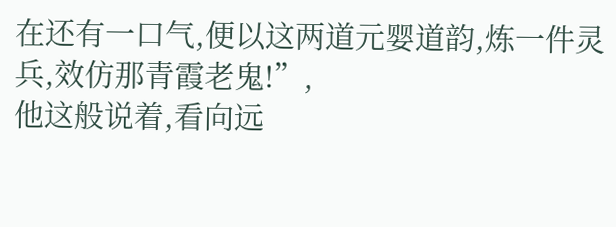在还有一口气,便以这两道元婴道韵,炼一件灵兵,效仿那青霞老鬼!”,
他这般说着,看向远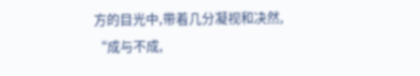方的目光中,带着几分凝视和决然,
“成与不成,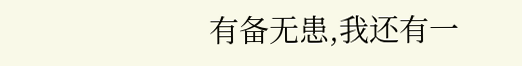有备无患,我还有一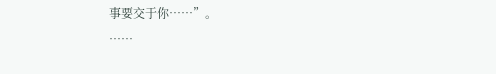事要交于你……”。
……